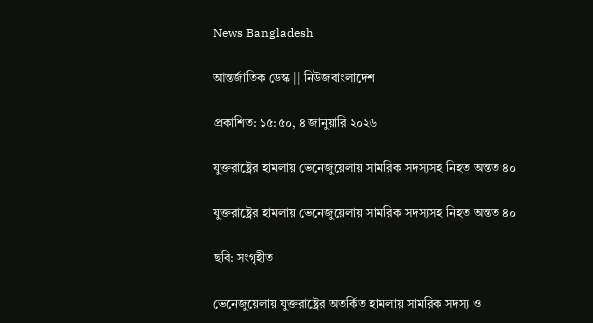News Bangladesh

আন্তর্জাতিক ডেস্ক || নিউজবাংলাদেশ

প্রকাশিত: ১৫:৫০, ৪ জানুয়ারি ২০২৬

যুক্তরাষ্ট্রের হামলায় ভেনেজুয়েলায় সামরিক সদস্যসহ নিহত অন্তত ৪০

যুক্তরাষ্ট্রের হামলায় ভেনেজুয়েলায় সামরিক সদস্যসহ নিহত অন্তত ৪০

ছবি: সংগৃহীত

ভেনেজুয়েলায় যুক্তরাষ্ট্রের অতর্কিত হামলায় সামরিক সদস্য ও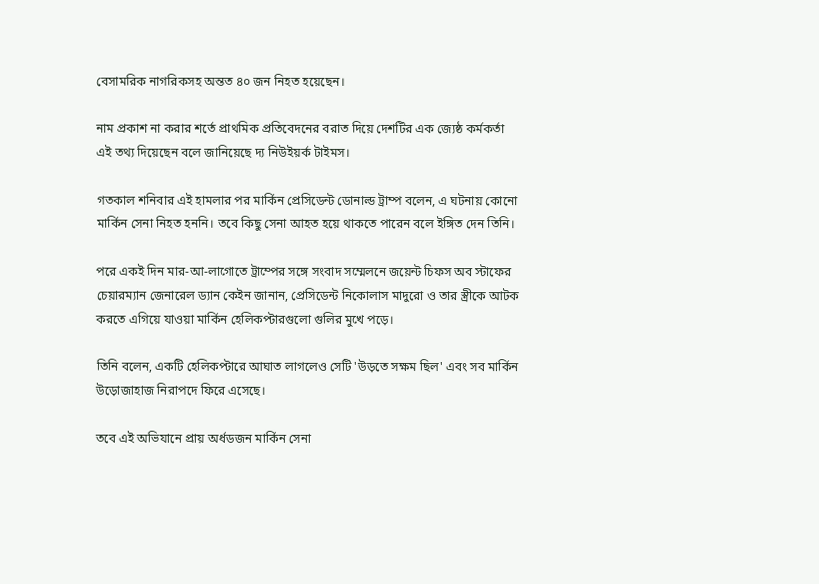বেসামরিক নাগরিকসহ অন্তত ৪০ জন নিহত হয়েছেন।

নাম প্রকাশ না করার শর্তে প্রাথমিক প্রতিবেদনের বরাত দিয়ে দেশটির এক জ্যেষ্ঠ কর্মকর্তা এই তথ্য দিয়েছেন বলে জানিয়েছে দ্য নিউইয়র্ক টাইমস।

গতকাল শনিবার এই হামলার পর মার্কিন প্রেসিডেন্ট ডোনাল্ড ট্রাম্প বলেন, এ ঘটনায় কোনো মার্কিন সেনা নিহত হননি। তবে কিছু সেনা আহত হয়ে থাকতে পারেন বলে ইঙ্গিত দেন তিনি।

পরে একই দিন মার-আ-লাগোতে ট্রাম্পের সঙ্গে সংবাদ সম্মেলনে জয়েন্ট চিফস অব স্টাফের চেয়ারম্যান জেনারেল ড্যান কেইন জানান, প্রেসিডেন্ট নিকোলাস মাদুরো ও তার স্ত্রীকে আটক করতে এগিয়ে যাওয়া মার্কিন হেলিকপ্টারগুলো গুলির মুখে পড়ে।

তিনি বলেন, একটি হেলিকপ্টারে আঘাত লাগলেও সেটি 'উড়তে সক্ষম ছিল' এবং সব মার্কিন উড়োজাহাজ নিরাপদে ফিরে এসেছে।

তবে এই অভিযানে প্রায় অর্ধডজন মার্কিন সেনা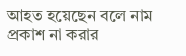আহত হয়েছেন বলে নাম প্রকাশ না করার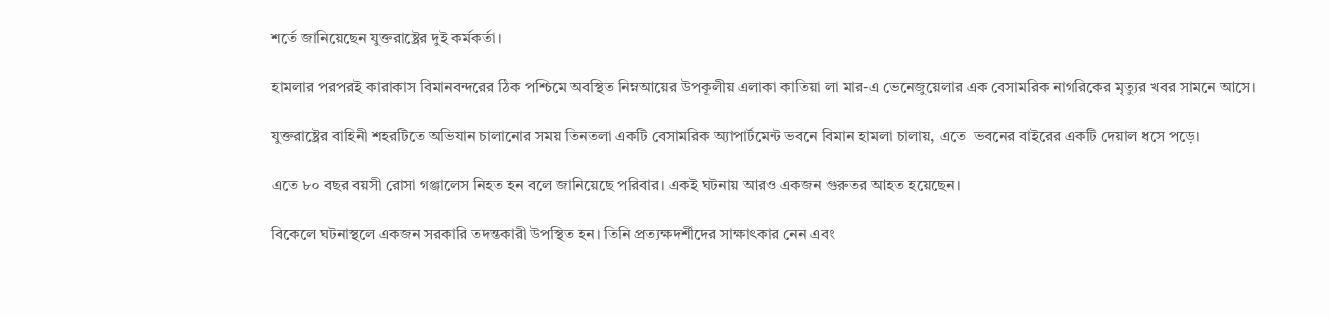শর্তে জানিয়েছেন যুক্তরাষ্ট্রের দুই কর্মকর্তা।

হামলার পরপরই কারাকাস বিমানবন্দরের ঠিক পশ্চিমে অবস্থিত নিম্নআয়ের উপকূলীয় এলাকা কাতিয়া লা মার-এ ভেনেজুয়েলার এক বেসামরিক নাগরিকের মৃত্যুর খবর সামনে আসে।

যুক্তরাষ্ট্রের বাহিনী শহরটিতে অভিযান চালানোর সময় তিনতলা একটি বেসামরিক অ্যাপার্টমেন্ট ভবনে বিমান হামলা চালায়, এতে  ভবনের বাইরের একটি দেয়াল ধসে পড়ে।

এতে ৮০ বছর বয়সী রোসা গঞ্জালেস নিহত হন বলে জানিয়েছে পরিবার। একই ঘটনায় আরও একজন গুরুতর আহত হয়েছেন।

বিকেলে ঘটনাস্থলে একজন সরকারি তদন্তকারী উপস্থিত হন। তিনি প্রত্যক্ষদর্শীদের সাক্ষাৎকার নেন এবং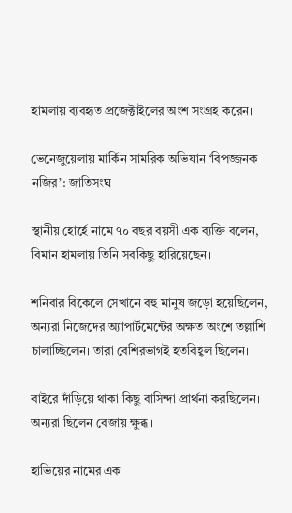হামলায় ব্যবহৃত প্রজেক্টাইলের অংশ সংগ্রহ করেন।

ভেনেজুয়েলায় মার্কিন সামরিক অভিযান ‘বিপজ্জনক নজির’: জাতিসংঘ

স্থানীয় হোর্হে নামে ৭০ বছর বয়সী এক ব্যক্তি বলেন, বিমান হামলায় তিনি সবকিছু হারিয়েছেন।

শনিবার বিকেলে সেখানে বহু মানুষ জড়ো হয়েছিলেন, অন্যরা নিজেদের অ্যাপার্টমেন্টের অক্ষত অংশে তল্লাশি চালাচ্ছিলেন। তারা বেশিরভাগই হতবিহ্বল ছিলেন।

বাইরে দাঁড়িয়ে থাকা কিছু বাসিন্দা প্রার্থনা করছিলেন। অন্যরা ছিলেন বেজায় ক্ষুব্ধ।

হাভিয়ের নামের এক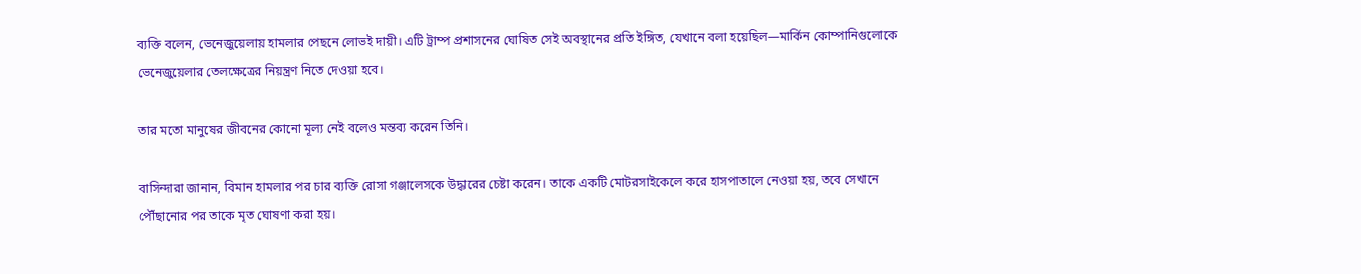ব্যক্তি বলেন, ভেনেজুয়েলায় হামলার পেছনে লোভই দায়ী। এটি ট্রাম্প প্রশাসনের ঘোষিত সেই অবস্থানের প্রতি ইঙ্গিত, যেখানে বলা হয়েছিল—মার্কিন কোম্পানিগুলোকে ভেনেজুয়েলার তেলক্ষেত্রের নিয়ন্ত্রণ নিতে দেওয়া হবে।

তার মতো মানুষের জীবনের কোনো মূল্য নেই বলেও মন্তব্য করেন তিনি।

বাসিন্দারা জানান, বিমান হামলার পর চার ব্যক্তি রোসা গঞ্জালেসকে উদ্ধারের চেষ্টা করেন। তাকে একটি মোটরসাইকেলে করে হাসপাতালে নেওয়া হয়, তবে সেখানে পৌঁছানোর পর তাকে মৃত ঘোষণা করা হয়।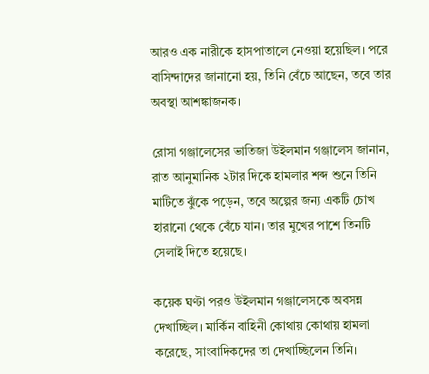আরও এক নারীকে হাসপাতালে নেওয়া হয়েছিল। পরে বাসিন্দাদের জানানো হয়, তিনি বেঁচে আছেন, তবে তার অবস্থা আশঙ্কাজনক।

রোসা গঞ্জালেসের ভাতিজা উইলমান গঞ্জালেস জানান, রাত আনুমানিক ২টার দিকে হামলার শব্দ শুনে তিনি মাটিতে ঝুঁকে পড়েন, তবে অল্পের জন্য একটি চোখ হারানো থেকে বেঁচে যান। তার মুখের পাশে তিনটি সেলাই দিতে হয়েছে।

কয়েক ঘণ্টা পরও উইলমান গঞ্জালেসকে অবসন্ন দেখাচ্ছিল। মার্কিন বাহিনী কোথায় কোথায় হামলা করেছে, সাংবাদিকদের তা দেখাচ্ছিলেন তিনি।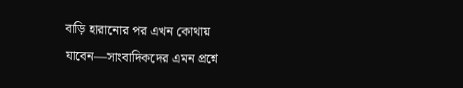বাড়ি হারানোর পর এখন কোথায় যাবেন—সাংবাদিকদের এমন প্রশ্নে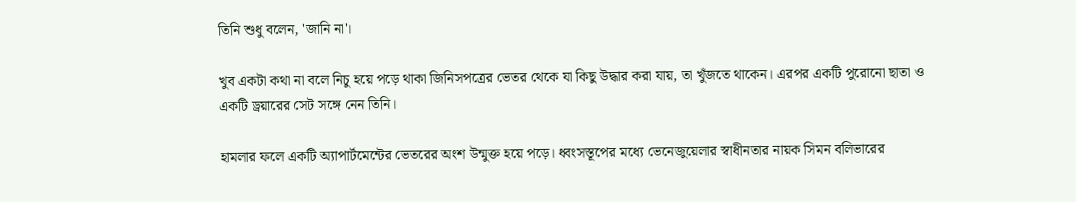তিনি শুধু বলেন, 'জানি না'।

খুব একটা কথা না বলে নিচু হয়ে পড়ে থাকা জিনিসপত্রের ভেতর থেকে যা কিছু উদ্ধার করা যায়, তা খুঁজতে থাকেন। এরপর একটি পুরোনো ছাতা ও একটি ড্রয়ারের সেট সঙ্গে নেন তিনি।

হামলার ফলে একটি অ্যাপার্টমেন্টের ভেতরের অংশ উন্মুক্ত হয়ে পড়ে। ধ্বংসস্তূপের মধ্যে ভেনেজুয়েলার স্বাধীনতার নায়ক সিমন বলিভারের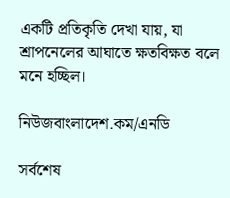একটি প্রতিকৃতি দেখা যায়, যা শ্রাপনেলের আঘাতে ক্ষতবিক্ষত বলে মনে হচ্ছিল।

নিউজবাংলাদেশ.কম/এনডি

সর্বশেষ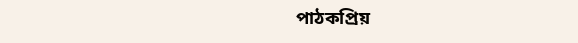পাঠকপ্রিয়